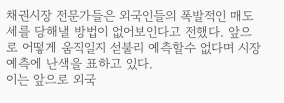채권시장 전문가들은 외국인들의 폭발적인 매도세를 당해낼 방법이 없어보인다고 전했다. 앞으로 어떻게 움직일지 섣불리 예측할수 없다며 시장 예측에 난색을 표하고 있다.
이는 앞으로 외국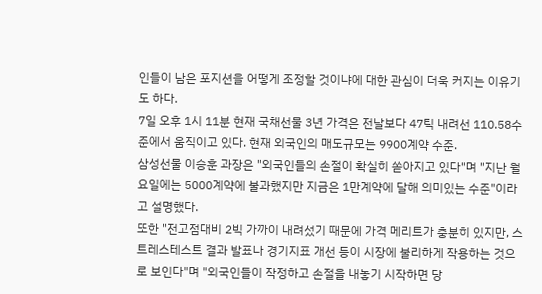인들이 남은 포지션을 어떻게 조정할 것이냐에 대한 관심이 더욱 커지는 이유기도 하다.
7일 오후 1시 11분 현재 국채선물 3년 가격은 전날보다 47틱 내려선 110.58수준에서 움직이고 있다. 현재 외국인의 매도규모는 9900계약 수준.
삼성선물 이승훈 과장은 "외국인들의 손절이 확실히 쏟아지고 있다"며 "지난 월요일에는 5000계약에 불과했지만 지금은 1만계약에 달해 의미있는 수준"이라고 설명했다.
또한 "전고점대비 2빅 가까이 내려섰기 때문에 가격 메리트가 충분히 있지만, 스트레스테스트 결과 발표나 경기지표 개선 등이 시장에 불리하게 작용하는 것으로 보인다"며 "외국인들이 작정하고 손절을 내놓기 시작하면 당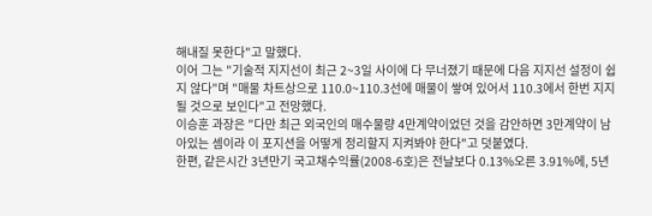해내질 못한다"고 말했다.
이어 그는 "기술적 지지선이 최근 2~3일 사이에 다 무너졌기 때문에 다음 지지선 설정이 쉽지 않다"며 "매물 차트상으로 110.0~110.3선에 매물이 쌓여 있어서 110.3에서 한번 지지될 것으로 보인다"고 전망했다.
이승훈 과장은 "다만 최근 외국인의 매수물량 4만계약이었던 것을 감안하면 3만계약이 남아있는 셈이라 이 포지션을 어떻게 정리할지 지켜봐야 한다"고 덧붙였다.
한편, 같은시간 3년만기 국고채수익률(2008-6호)은 전날보다 0.13%오른 3.91%에, 5년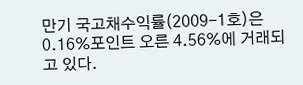만기 국고채수익률(2009-1호)은 0.16%포인트 오른 4.56%에 거래되고 있다.